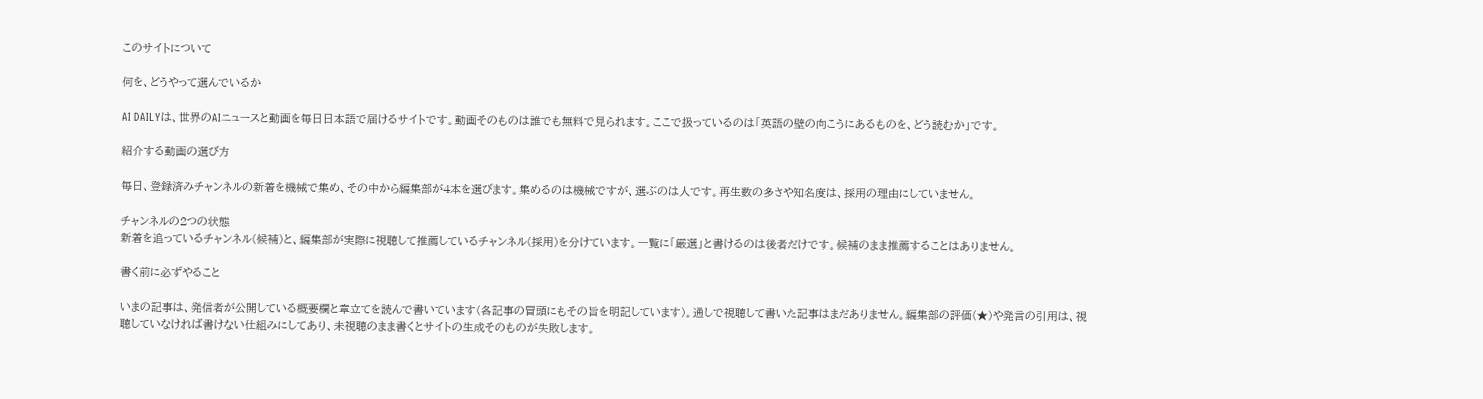このサイトについて

何を、どうやって選んでいるか

AI DAILYは、世界のAIニュースと動画を毎日日本語で届けるサイトです。動画そのものは誰でも無料で見られます。ここで扱っているのは「英語の壁の向こうにあるものを、どう読むか」です。

紹介する動画の選び方

毎日、登録済みチャンネルの新着を機械で集め、その中から編集部が4本を選びます。集めるのは機械ですが、選ぶのは人です。再生数の多さや知名度は、採用の理由にしていません。

チャンネルの2つの状態
新着を追っているチャンネル(候補)と、編集部が実際に視聴して推薦しているチャンネル(採用)を分けています。一覧に「厳選」と書けるのは後者だけです。候補のまま推薦することはありません。

書く前に必ずやること

いまの記事は、発信者が公開している概要欄と章立てを読んで書いています(各記事の冒頭にもその旨を明記しています)。通しで視聴して書いた記事はまだありません。編集部の評価(★)や発言の引用は、視聴していなければ書けない仕組みにしてあり、未視聴のまま書くとサイトの生成そのものが失敗します。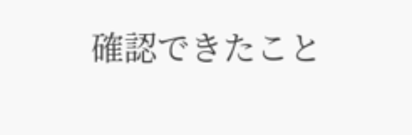確認できたこと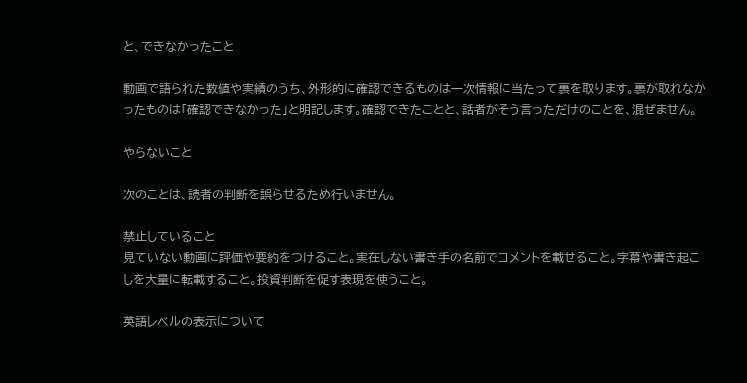と、できなかったこと

動画で語られた数値や実績のうち、外形的に確認できるものは一次情報に当たって裏を取ります。裏が取れなかったものは「確認できなかった」と明記します。確認できたことと、話者がそう言っただけのことを、混ぜません。

やらないこと

次のことは、読者の判断を誤らせるため行いません。

禁止していること
見ていない動画に評価や要約をつけること。実在しない書き手の名前でコメントを載せること。字幕や書き起こしを大量に転載すること。投資判断を促す表現を使うこと。

英語レベルの表示について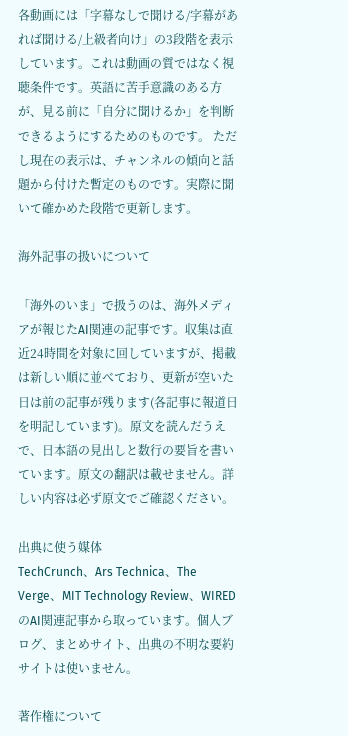各動画には「字幕なしで聞ける/字幕があれば聞ける/上級者向け」の3段階を表示しています。これは動画の質ではなく視聴条件です。英語に苦手意識のある方が、見る前に「自分に聞けるか」を判断できるようにするためのものです。 ただし現在の表示は、チャンネルの傾向と話題から付けた暫定のものです。実際に聞いて確かめた段階で更新します。

海外記事の扱いについて

「海外のいま」で扱うのは、海外メディアが報じたAI関連の記事です。収集は直近24時間を対象に回していますが、掲載は新しい順に並べており、更新が空いた日は前の記事が残ります(各記事に報道日を明記しています)。原文を読んだうえで、日本語の見出しと数行の要旨を書いています。原文の翻訳は載せません。詳しい内容は必ず原文でご確認ください。

出典に使う媒体
TechCrunch、Ars Technica、The Verge、MIT Technology Review、WIRED のAI関連記事から取っています。個人ブログ、まとめサイト、出典の不明な要約サイトは使いません。

著作権について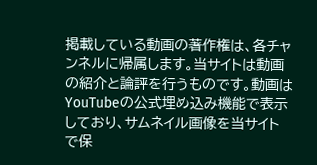掲載している動画の著作権は、各チャンネルに帰属します。当サイトは動画の紹介と論評を行うものです。動画はYouTubeの公式埋め込み機能で表示しており、サムネイル画像を当サイトで保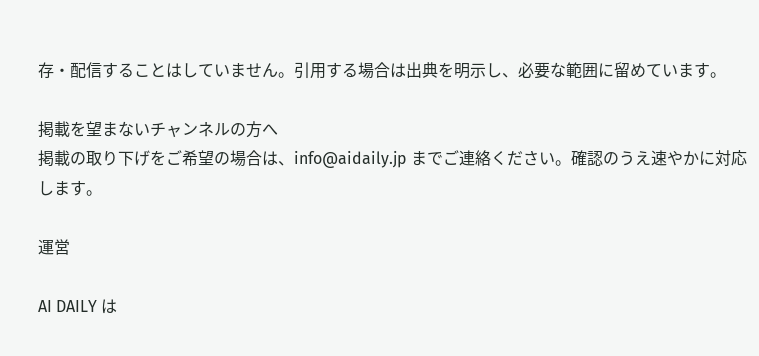存・配信することはしていません。引用する場合は出典を明示し、必要な範囲に留めています。

掲載を望まないチャンネルの方へ
掲載の取り下げをご希望の場合は、info@aidaily.jp までご連絡ください。確認のうえ速やかに対応します。

運営

AI DAILY は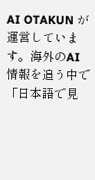AI OTAKUN が運営しています。海外のAI情報を追う中で「日本語で見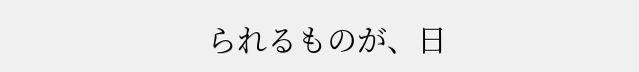られるものが、日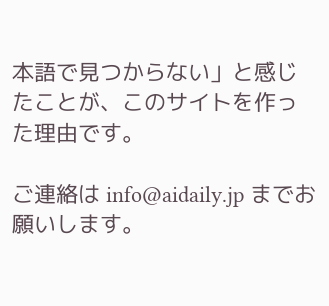本語で見つからない」と感じたことが、このサイトを作った理由です。

ご連絡は info@aidaily.jp までお願いします。